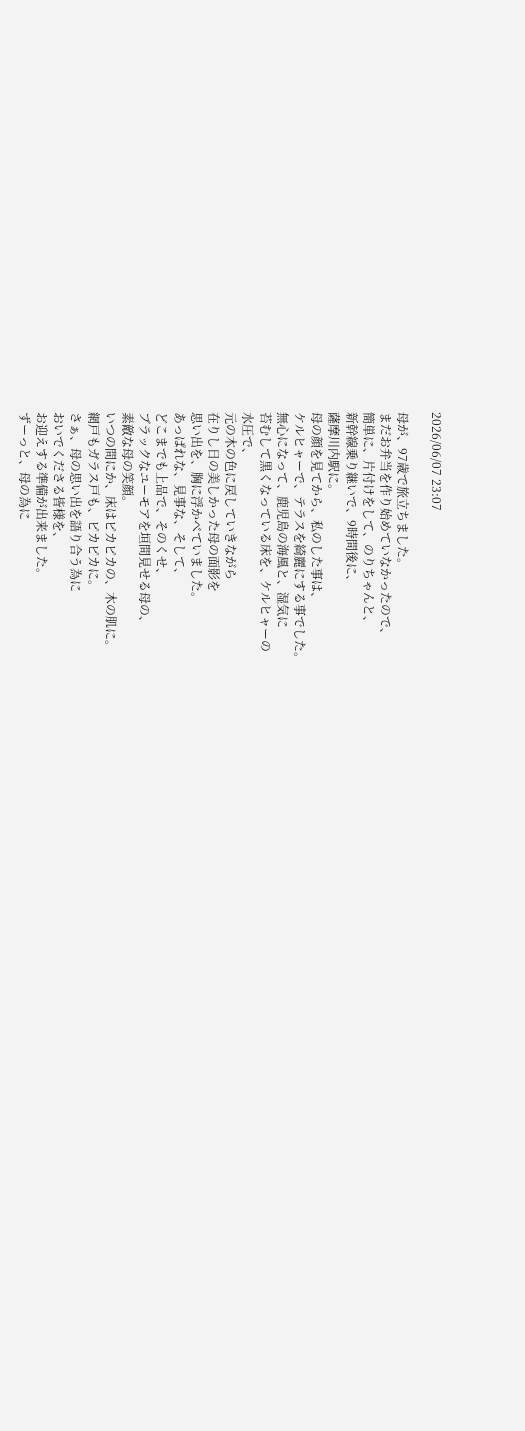2026/06/07 23:07

母が、97歳で旅立ちました。
まだお弁当を作り始めていなかったので、
簡単に、片付けをして、のりちゃんと、
新幹線乗り継いで、9時間後に、
薩摩川内駅に。
母の顔を見てから、私のした事は、
ケルヒャーで、テラスを綺麗にする事でした。
無心になって、鹿児島の海風と、湿気に
苔むして黒くなっている床を、ケルヒャーの
水圧で、
元の木の色に戻していきながら
在りし日の美しかった母の面影を
思い出を、胸に浮かべていました。
あっぱれな、見事な、そして、
どこまでも上品で、そのくせ、
ブラックなユーモアを垣間見せる母の、
素敵な母の笑顔。
いつの間にか、床はピカピカの、木の肌に。
網戸もガラス戸も、ピカピカに。
さぁ、母の思い出を語り合う為に
おいでくださる皆様を、
お迎えする準備が出来ました。
ずーっと、母の為に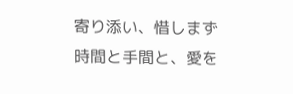寄り添い、惜しまず
時間と手間と、愛を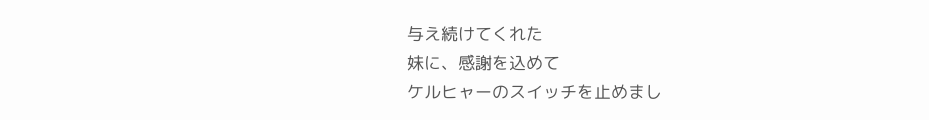与え続けてくれた
妹に、感謝を込めて
ケルヒャーのスイッチを止めまし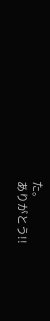た。
ありがとう!!